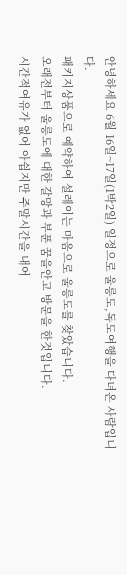안녕하세요 6월 16일~17일(1박2일) 일정으로 울릉도,독도여행을 다녀온 사람입니다.
패키지상품으로 예약하여 설레이는 마음으로 울릉도를 찾았습니다.
오래전부터 울릉도에 대한 갈망과 부푼 꿈을안고 방문을 한것입니다.
시간적여유가 없어 아쉽지만 주말시간을 내어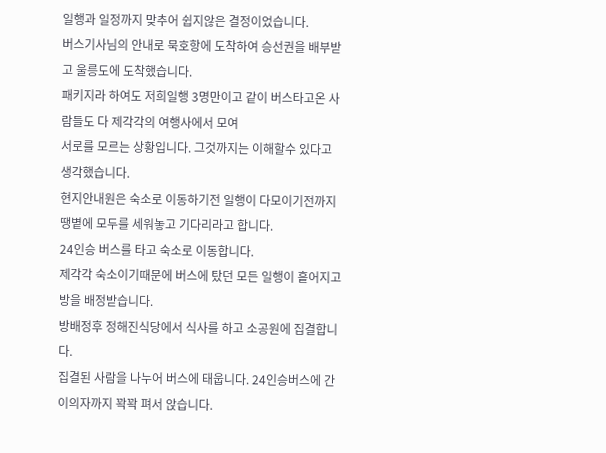일행과 일정까지 맞추어 쉽지않은 결정이었습니다.
버스기사님의 안내로 묵호항에 도착하여 승선권을 배부받고 울릉도에 도착했습니다.
패키지라 하여도 저희일행 3명만이고 같이 버스타고온 사람들도 다 제각각의 여행사에서 모여
서로를 모르는 상황입니다. 그것까지는 이해할수 있다고 생각했습니다.
현지안내원은 숙소로 이동하기전 일행이 다모이기전까지 땡볕에 모두를 세워놓고 기다리라고 합니다.
24인승 버스를 타고 숙소로 이동합니다.
제각각 숙소이기때문에 버스에 탔던 모든 일행이 흩어지고 방을 배정받습니다.
방배정후 정해진식당에서 식사를 하고 소공원에 집결합니다.
집결된 사람을 나누어 버스에 태웁니다. 24인승버스에 간이의자까지 꽉꽉 펴서 앉습니다.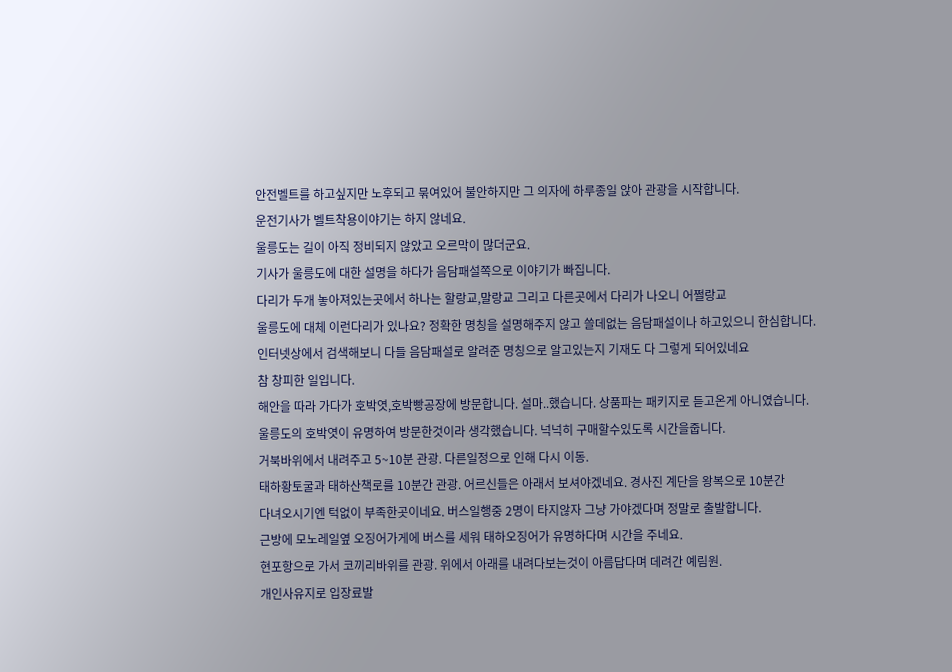안전벨트를 하고싶지만 노후되고 묶여있어 불안하지만 그 의자에 하루종일 앉아 관광을 시작합니다.
운전기사가 벨트착용이야기는 하지 않네요.
울릉도는 길이 아직 정비되지 않았고 오르막이 많더군요.
기사가 울릉도에 대한 설명을 하다가 음담패설쪽으로 이야기가 빠집니다.
다리가 두개 놓아져있는곳에서 하나는 할랑교,말랑교 그리고 다른곳에서 다리가 나오니 어쩔랑교
울릉도에 대체 이런다리가 있나요? 정확한 명칭을 설명해주지 않고 쓸데없는 음담패설이나 하고있으니 한심합니다.
인터넷상에서 검색해보니 다들 음담패설로 알려준 명칭으로 알고있는지 기재도 다 그렇게 되어있네요
참 창피한 일입니다.
해안을 따라 가다가 호박엿,호박빵공장에 방문합니다. 설마..했습니다. 상품파는 패키지로 듣고온게 아니였습니다.
울릉도의 호박엿이 유명하여 방문한것이라 생각했습니다. 넉넉히 구매할수있도록 시간을줍니다.
거북바위에서 내려주고 5~10분 관광. 다른일정으로 인해 다시 이동.
태하황토굴과 태하산책로를 10분간 관광. 어르신들은 아래서 보셔야겠네요. 경사진 계단을 왕복으로 10분간
다녀오시기엔 턱없이 부족한곳이네요. 버스일행중 2명이 타지않자 그냥 가야겠다며 정말로 출발합니다.
근방에 모노레일옆 오징어가게에 버스를 세워 태하오징어가 유명하다며 시간을 주네요.
현포항으로 가서 코끼리바위를 관광. 위에서 아래를 내려다보는것이 아름답다며 데려간 예림원.
개인사유지로 입장료발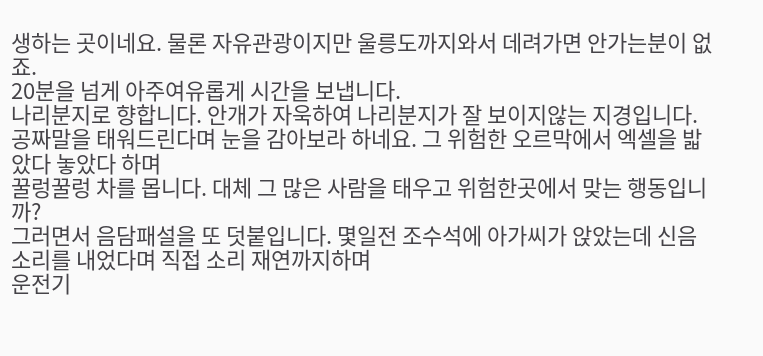생하는 곳이네요. 물론 자유관광이지만 울릉도까지와서 데려가면 안가는분이 없죠.
20분을 넘게 아주여유롭게 시간을 보냅니다.
나리분지로 향합니다. 안개가 자욱하여 나리분지가 잘 보이지않는 지경입니다.
공짜말을 태워드린다며 눈을 감아보라 하네요. 그 위험한 오르막에서 엑셀을 밟았다 놓았다 하며
꿀렁꿀렁 차를 몹니다. 대체 그 많은 사람을 태우고 위험한곳에서 맞는 행동입니까?
그러면서 음담패설을 또 덧붙입니다. 몇일전 조수석에 아가씨가 앉았는데 신음소리를 내었다며 직접 소리 재연까지하며
운전기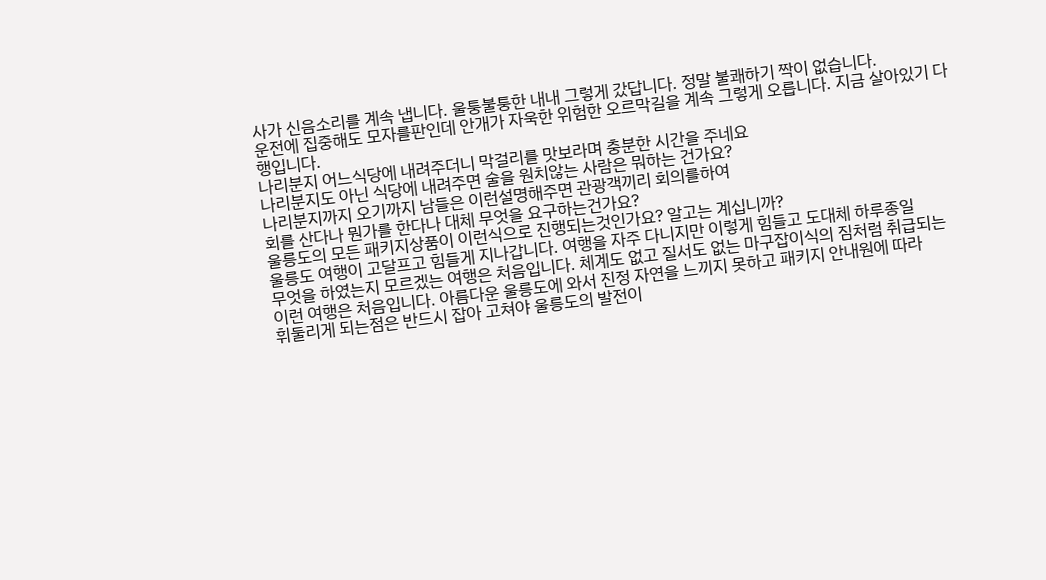사가 신음소리를 계속 냅니다. 울퉁불퉁한 내내 그렇게 갔답니다. 정말 불쾌하기 짝이 없습니다.
운전에 집중해도 모자를판인데 안개가 자욱한 위험한 오르막길을 계속 그렇게 오릅니다. 지금 살아있기 다행입니다.
나리분지 어느식당에 내려주더니 막걸리를 맛보라며 충분한 시간을 주네요
나리분지도 아닌 식당에 내려주면 술을 원치않는 사람은 뭐하는 건가요?
나리분지까지 오기까지 남들은 이런설명해주면 관광객끼리 회의를하여
회를 산다나 뭔가를 한다나 대체 무엇을 요구하는건가요?
울릉도의 모든 패키지상품이 이런식으로 진행되는것인가요? 알고는 계십니까?
울릉도 여행이 고달프고 힘들게 지나갑니다. 여행을 자주 다니지만 이렇게 힘들고 도대체 하루종일
무엇을 하였는지 모르겠는 여행은 처음입니다. 체계도 없고 질서도 없는 마구잡이식의 짐처럼 취급되는
이런 여행은 처음입니다. 아름다운 울릉도에 와서 진정 자연을 느끼지 못하고 패키지 안내원에 따라
휘둘리게 되는점은 반드시 잡아 고쳐야 울릉도의 발전이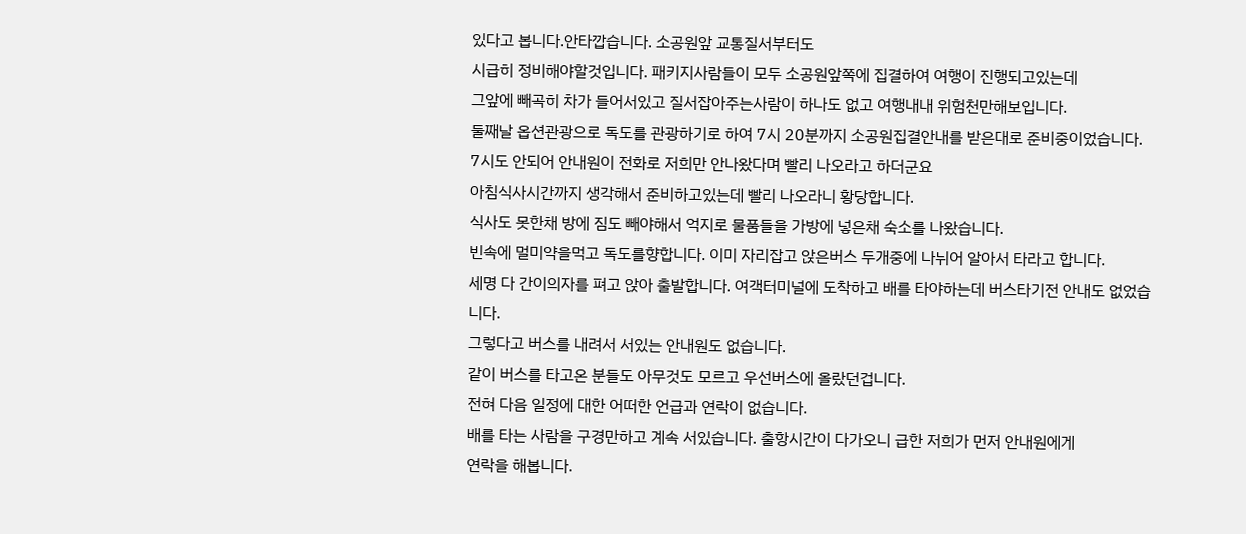있다고 봅니다.안타깝습니다. 소공원앞 교통질서부터도
시급히 정비해야할것입니다. 패키지사람들이 모두 소공원앞쪽에 집결하여 여행이 진행되고있는데
그앞에 빼곡히 차가 들어서있고 질서잡아주는사람이 하나도 없고 여행내내 위험천만해보입니다.
둘째날 옵션관광으로 독도를 관광하기로 하여 7시 20분까지 소공원집결안내를 받은대로 준비중이었습니다.
7시도 안되어 안내원이 전화로 저희만 안나왔다며 빨리 나오라고 하더군요
아침식사시간까지 생각해서 준비하고있는데 빨리 나오라니 황당합니다.
식사도 못한채 방에 짐도 빼야해서 억지로 물품들을 가방에 넣은채 숙소를 나왔습니다.
빈속에 멀미약을먹고 독도를향합니다. 이미 자리잡고 앉은버스 두개중에 나뉘어 알아서 타라고 합니다.
세명 다 간이의자를 펴고 앉아 출발합니다. 여객터미널에 도착하고 배를 타야하는데 버스타기전 안내도 없었습니다.
그렇다고 버스를 내려서 서있는 안내원도 없습니다.
같이 버스를 타고온 분들도 아무것도 모르고 우선버스에 올랐던겁니다.
전혀 다음 일정에 대한 어떠한 언급과 연락이 없습니다.
배를 타는 사람을 구경만하고 계속 서있습니다. 출항시간이 다가오니 급한 저희가 먼저 안내원에게
연락을 해봅니다.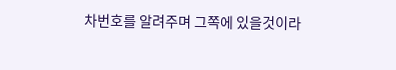차번호를 알려주며 그쪽에 있을것이라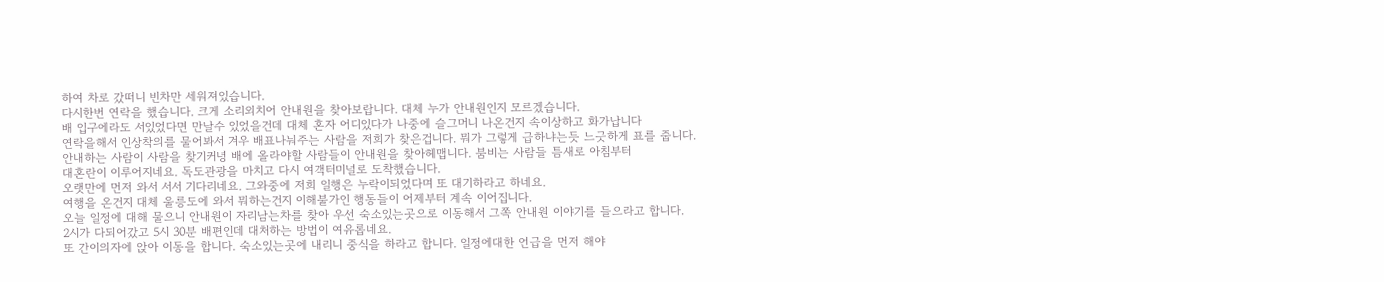하여 차로 갔떠니 빈차만 세워져있습니다.
다시한번 연락을 했습니다. 크게 소리외치어 안내원을 찾아보랍니다. 대체 누가 안내원인지 모르겠습니다.
배 입구에라도 서있었다면 만날수 있었을건데 대체 혼자 어디있다가 나중에 슬그머니 나온건지 속이상하고 화가납니다
연락을해서 인상착의를 물어봐서 겨우 배표나눠주는 사람을 저희가 찾은겁니다. 뭐가 그렇게 급하냐는듯 느긋하게 표를 줍니다.
안내하는 사람이 사람을 찾기커녕 배에 올라야할 사람들이 안내원을 찾아헤맵니다. 붐비는 사람들 틈새로 아침부터
대혼란이 이루어지네요. 독도관광을 마치고 다시 여객터미널로 도착했습니다.
오랫만에 먼저 와서 서서 기다리네요. 그와중에 저희 일행은 누락이되었다며 또 대기하라고 하네요.
여행을 온건지 대체 울릉도에 와서 뭐하는건지 이해불가인 행동들이 어제부터 계속 이어집니다.
오늘 일정에 대해 물으니 안내원이 자리남는차를 찾아 우선 숙소있는곳으로 이동해서 그쪽 안내원 이야기를 들으라고 합니다.
2시가 다되어갔고 5시 30분 배편인데 대처하는 방법이 여유롭네요.
또 간이의자에 앉아 이동을 합니다. 숙소있는곳에 내리니 중식을 하라고 합니다. 일정에대한 언급을 먼저 해야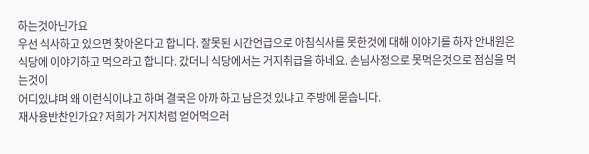하는것아닌가요
우선 식사하고 있으면 찾아온다고 합니다. 잘못된 시간언급으로 아침식사를 못한것에 대해 이야기를 하자 안내원은
식당에 이야기하고 먹으라고 합니다. 갔더니 식당에서는 거지취급을 하네요. 손님사정으로 못먹은것으로 점심을 먹는것이
어디있냐며 왜 이런식이냐고 하며 결국은 아까 하고 남은것 있냐고 주방에 묻습니다.
재사용반찬인가요? 저희가 거지처럼 얻어먹으러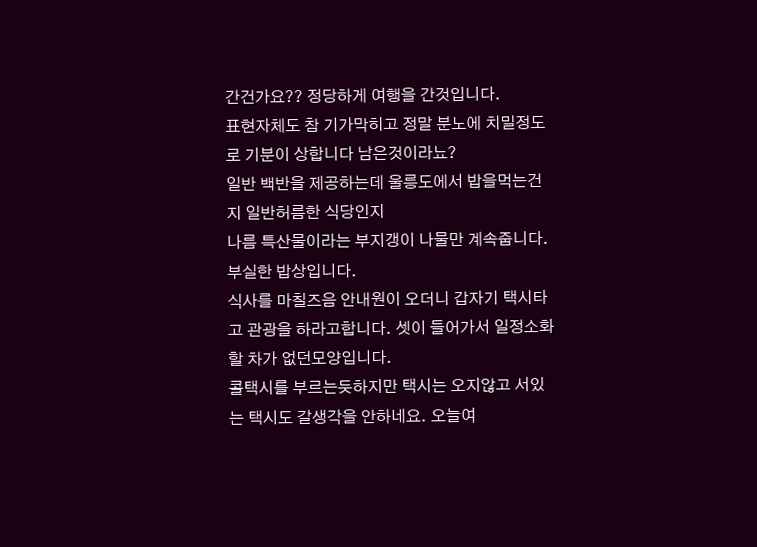간건가요?? 정당하게 여행을 간것입니다.
표현자체도 참 기가막히고 정말 분노에 치밀정도로 기분이 상합니다 남은것이라뇨?
일반 백반을 제공하는데 울릉도에서 밥을먹는건지 일반허름한 식당인지
나름 특산물이라는 부지갱이 나물만 계속줍니다. 부실한 밥상입니다.
식사를 마칠즈음 안내원이 오더니 갑자기 택시타고 관광을 하라고합니다. 셋이 들어가서 일정소화할 차가 없던모양입니다.
콜택시를 부르는듯하지만 택시는 오지않고 서있는 택시도 갈생각을 안하네요. 오늘여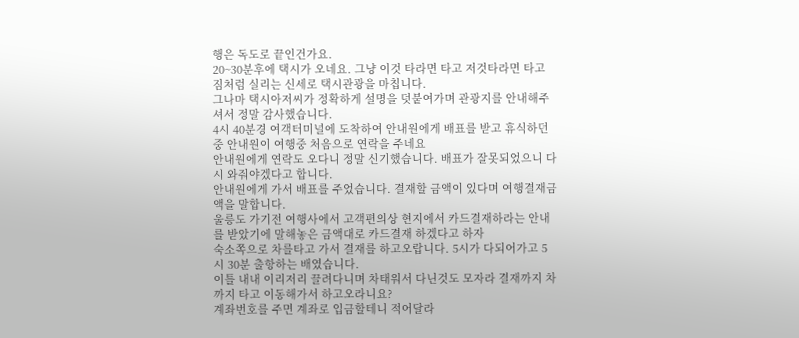행은 독도로 끝인건가요.
20~30분후에 택시가 오네요. 그냥 이것 타라면 타고 저것타라면 타고 짐처럼 실리는 신세로 택시관광을 마칩니다.
그나마 택시아저씨가 정확하게 설명을 덧붙여가며 관광지를 안내해주셔서 정말 감사했습니다.
4시 40분경 여객터미널에 도착하여 안내원에게 배표를 받고 휴식하던중 안내원이 여행중 처음으로 연락을 주네요
안내원에게 연락도 오다니 정말 신기했습니다. 배표가 잘못되었으니 다시 와줘야겠다고 합니다.
안내원에게 가서 배표를 주었습니다. 결재할 금액이 있다며 여행결재금액을 말합니다.
울릉도 가기전 여행사에서 고객편의상 현지에서 카드결재하라는 안내를 받았기에 말해놓은 금액대로 카드결재 하겠다고 하자
숙소쪽으로 차를타고 가서 결재를 하고오랍니다. 5시가 다되어가고 5시 30분 출항하는 배였습니다.
이틀 내내 이리저리 끌려다니며 차태워서 다닌것도 모자라 결재까지 차까지 타고 이동해가서 하고오라니요?
계좌번호를 주면 계좌로 입금할테니 적어달라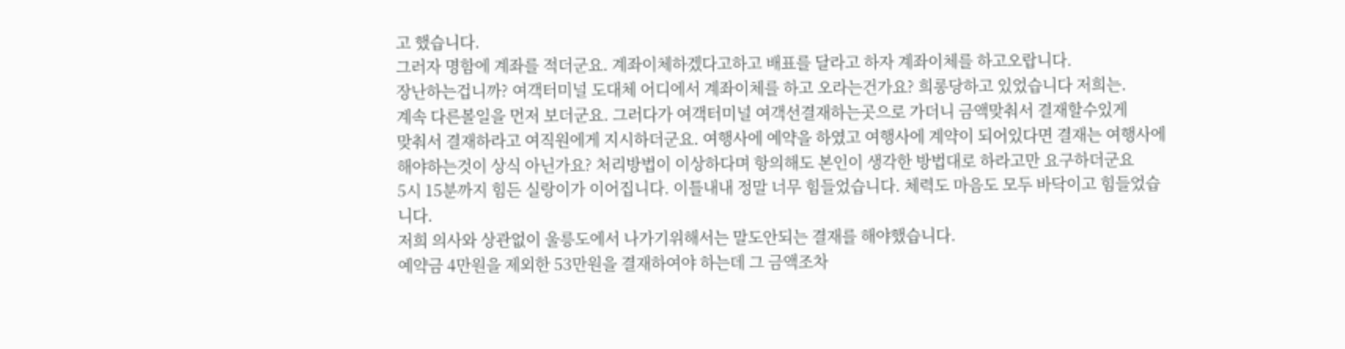고 했습니다.
그러자 명함에 계좌를 적더군요. 계좌이체하겠다고하고 배표를 달라고 하자 계좌이체를 하고오랍니다.
장난하는겁니까? 여객터미널 도대체 어디에서 계좌이체를 하고 오라는건가요? 희롱당하고 있었습니다 저희는.
계속 다른볼일을 먼저 보더군요. 그러다가 여객터미널 여객선결재하는곳으로 가더니 금액맞춰서 결재할수있게
맞춰서 결재하라고 여직원에게 지시하더군요. 여행사에 예약을 하였고 여행사에 계약이 되어있다면 결재는 여행사에
해야하는것이 상식 아닌가요? 처리방법이 이상하다며 항의해도 본인이 생각한 방법대로 하라고만 요구하더군요
5시 15분까지 힘든 실랑이가 이어집니다. 이틀내내 정말 너무 힘들었습니다. 체력도 마음도 모두 바닥이고 힘들었습니다.
저희 의사와 상관없이 울릉도에서 나가기위해서는 말도안되는 결재를 해야했습니다.
예약금 4만원을 제외한 53만원을 결재하여야 하는데 그 금액조차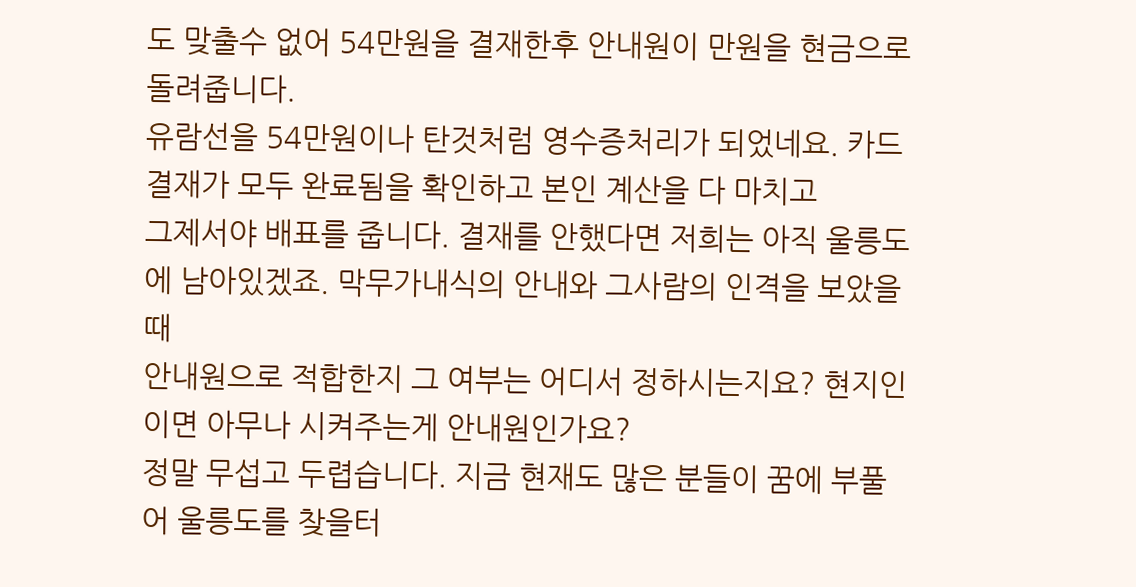도 맞출수 없어 54만원을 결재한후 안내원이 만원을 현금으로 돌려줍니다.
유람선을 54만원이나 탄것처럼 영수증처리가 되었네요. 카드결재가 모두 완료됨을 확인하고 본인 계산을 다 마치고
그제서야 배표를 줍니다. 결재를 안했다면 저희는 아직 울릉도에 남아있겠죠. 막무가내식의 안내와 그사람의 인격을 보았을때
안내원으로 적합한지 그 여부는 어디서 정하시는지요? 현지인이면 아무나 시켜주는게 안내원인가요?
정말 무섭고 두렵습니다. 지금 현재도 많은 분들이 꿈에 부풀어 울릉도를 찾을터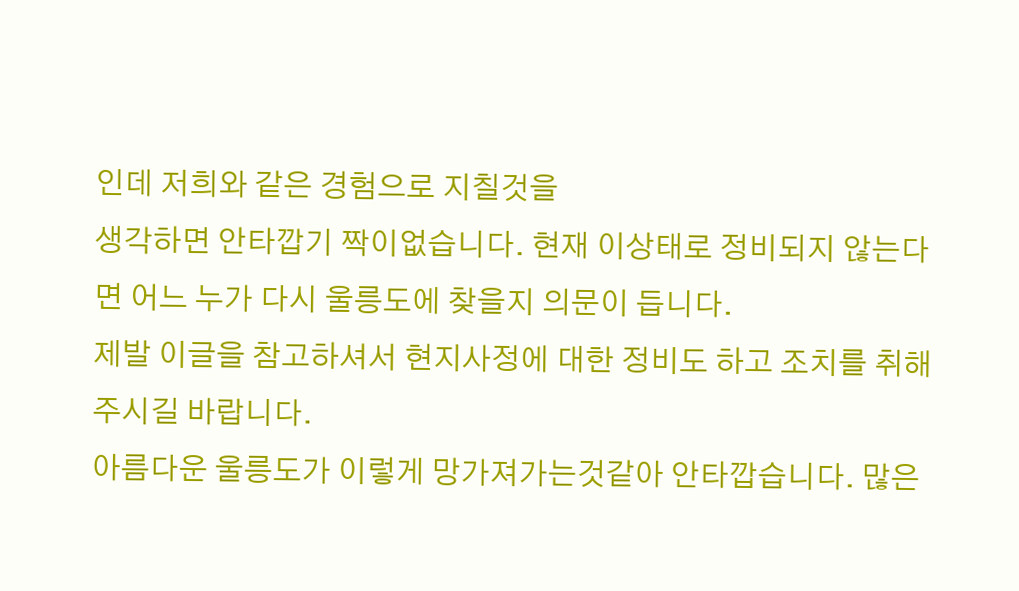인데 저희와 같은 경험으로 지칠것을
생각하면 안타깝기 짝이없습니다. 현재 이상태로 정비되지 않는다면 어느 누가 다시 울릉도에 찾을지 의문이 듭니다.
제발 이글을 참고하셔서 현지사정에 대한 정비도 하고 조치를 취해주시길 바랍니다.
아름다운 울릉도가 이렇게 망가져가는것같아 안타깝습니다. 많은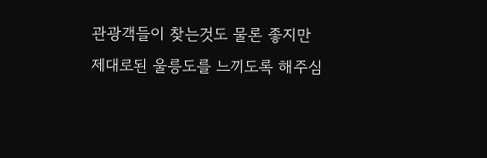관광객들이 찾는것도 물론 좋지만
제대로된 울릉도를 느끼도록 해주심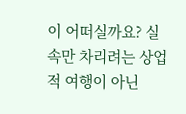이 어떠실까요? 실속만 차리려는 상업적 여행이 아닌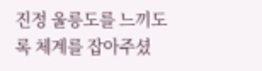진정 울릉도를 느끼도록 체계를 잡아주셨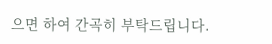으면 하여 간곡히 부탁드립니다.